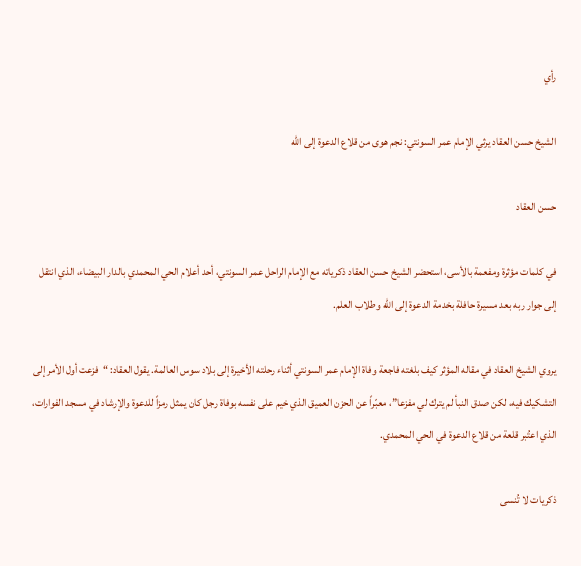رأي

الشيخ حسن العقاد يرثي الإمام عمر السونتي: نجم هوى من قلاع الدعوة إلى الله

حسن العقاد

في كلمات مؤثرة ومفعمة بالأسى، استحضر الشيخ حسن العقاد ذكرياته مع الإمام الراحل عمر السونتي، أحد أعلام الحي المحمدي بالدار البيضاء، الذي انتقل إلى جوار ربه بعد مسيرة حافلة بخدمة الدعوة إلى الله وطلاب العلم.

يروي الشيخ العقاد في مقاله المؤثر كيف بلغته فاجعة وفاة الإمام عمر السونتي أثناء رحلته الأخيرة إلى بلاد سوس العالمة. يقول العقاد: “فزعت أول الأمر إلى التشكيك فيه، لكن صدق النبأ لم يترك لي مفزعا”، معبّراً عن الحزن العميق الذي خيم على نفسه بوفاة رجل كان يمثل رمزاً للدعوة والإرشاد في مسجد الفوارات، الذي اعتُبر قلعة من قلاع الدعوة في الحي المحمدي.

ذكريات لا تُنسى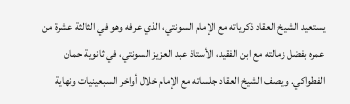يستعيد الشيخ العقاد ذكرياته مع الإمام السونتي، الذي عرفه وهو في الثالثة عشرة من عمره بفضل زمالته مع ابن الفقيد، الأستاذ عبد العزيز السونتي، في ثانوية حمان الفطواكي. ويصف الشيخ العقاد جلساته مع الإمام خلال أواخر السبعينيات ونهاية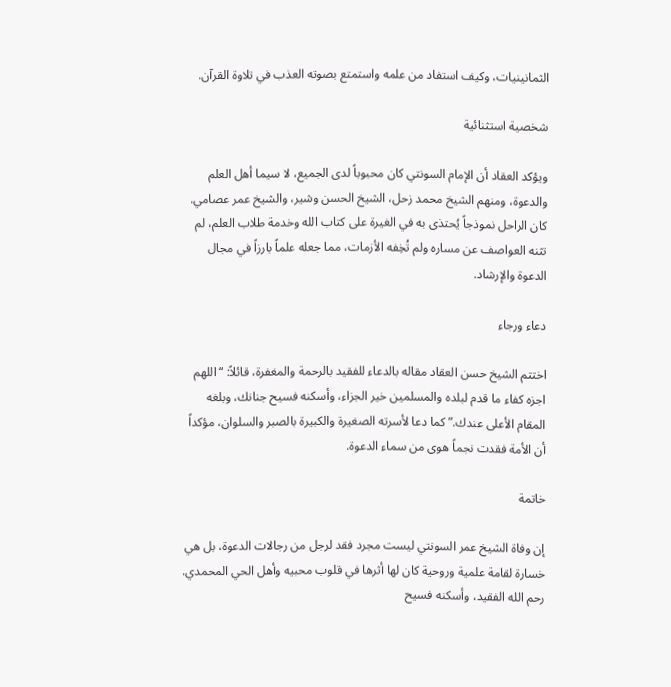الثمانينيات، وكيف استفاد من علمه واستمتع بصوته العذب في تلاوة القرآن.

شخصية استثنائية

ويؤكد العقاد أن الإمام السونتي كان محبوباً لدى الجميع، لا سيما أهل العلم والدعوة، ومنهم الشيخ محمد زحل، الشيخ الحسن وشير، والشيخ عمر عصامي. كان الراحل نموذجاً يُحتذى به في الغيرة على كتاب الله وخدمة طلاب العلم، لم تثنه العواصف عن مساره ولم تُخِفه الأزمات، مما جعله علماً بارزاً في مجال الدعوة والإرشاد.

دعاء ورجاء

اختتم الشيخ حسن العقاد مقاله بالدعاء للفقيد بالرحمة والمغفرة، قائلاً: “اللهم اجزه كفاء ما قدم لبلده والمسلمين خير الجزاء، وأسكنه فسيح جنانك، وبلغه المقام الأعلى عندك.” كما دعا لأسرته الصغيرة والكبيرة بالصبر والسلوان، مؤكداً أن الأمة فقدت نجماً هوى من سماء الدعوة.

خاتمة

إن وفاة الشيخ عمر السونتي ليست مجرد فقد لرجل من رجالات الدعوة، بل هي خسارة لقامة علمية وروحية كان لها أثرها في قلوب محبيه وأهل الحي المحمدي. رحم الله الفقيد، وأسكنه فسيح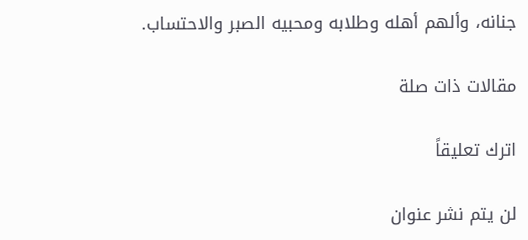جنانه، وألهم أهله وطلابه ومحبيه الصبر والاحتساب.

مقالات ذات صلة

اترك تعليقاً

لن يتم نشر عنوان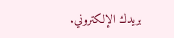بريدك الإلكتروني.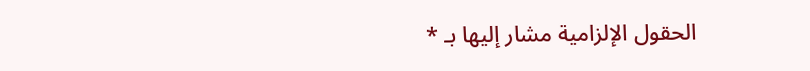الحقول الإلزامية مشار إليها بـ *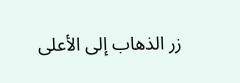زر الذهاب إلى الأعلى